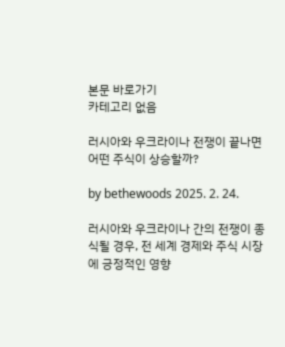본문 바로가기
카테고리 없음

러시아와 우크라이나 전쟁이 끝나면 어떤 주식이 상승할까?

by bethewoods 2025. 2. 24.

러시아와 우크라이나 간의 전쟁이 종식될 경우, 전 세계 경제와 주식 시장에 긍정적인 영향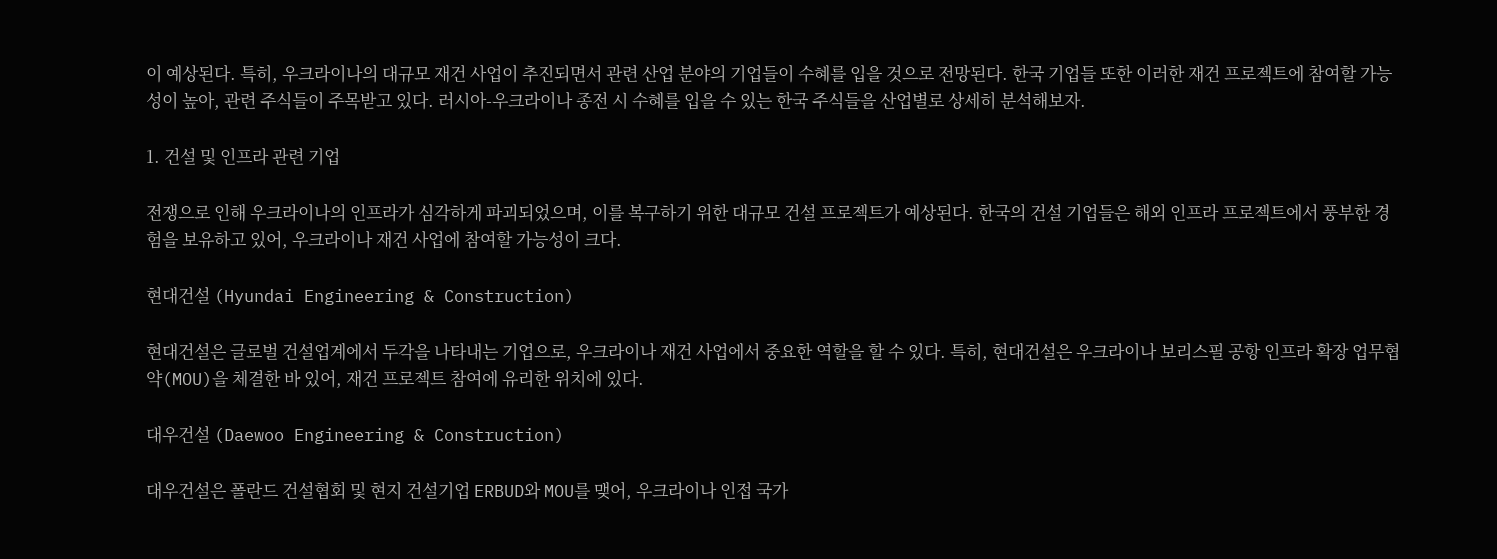이 예상된다. 특히, 우크라이나의 대규모 재건 사업이 추진되면서 관련 산업 분야의 기업들이 수혜를 입을 것으로 전망된다. 한국 기업들 또한 이러한 재건 프로젝트에 참여할 가능성이 높아, 관련 주식들이 주목받고 있다. 러시아-우크라이나 종전 시 수혜를 입을 수 있는 한국 주식들을 산업별로 상세히 분석해보자.

1. 건설 및 인프라 관련 기업

전쟁으로 인해 우크라이나의 인프라가 심각하게 파괴되었으며, 이를 복구하기 위한 대규모 건설 프로젝트가 예상된다. 한국의 건설 기업들은 해외 인프라 프로젝트에서 풍부한 경험을 보유하고 있어, 우크라이나 재건 사업에 참여할 가능성이 크다.

현대건설 (Hyundai Engineering & Construction)

현대건설은 글로벌 건설업계에서 두각을 나타내는 기업으로, 우크라이나 재건 사업에서 중요한 역할을 할 수 있다. 특히, 현대건설은 우크라이나 보리스필 공항 인프라 확장 업무협약(MOU)을 체결한 바 있어, 재건 프로젝트 참여에 유리한 위치에 있다.

대우건설 (Daewoo Engineering & Construction)

대우건설은 폴란드 건설협회 및 현지 건설기업 ERBUD와 MOU를 맺어, 우크라이나 인접 국가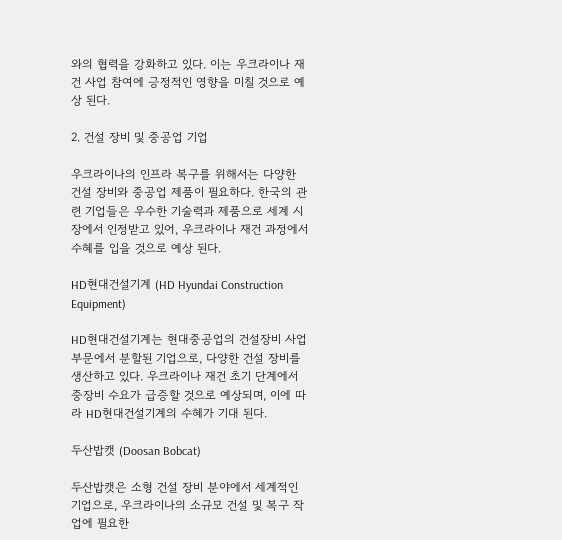와의 협력을 강화하고 있다. 이는 우크라이나 재건 사업 참여에 긍정적인 영향을 미칠 것으로 예상 된다.

2. 건설 장비 및 중공업 기업

우크라이나의 인프라 복구를 위해서는 다양한 건설 장비와 중공업 제품이 필요하다. 한국의 관련 기업들은 우수한 기술력과 제품으로 세계 시장에서 인정받고 있어, 우크라이나 재건 과정에서 수혜를 입을 것으로 예상 된다.

HD현대건설기계 (HD Hyundai Construction Equipment)

HD현대건설기계는 현대중공업의 건설장비 사업부문에서 분할된 기업으로, 다양한 건설 장비를 생산하고 있다. 우크라이나 재건 초기 단계에서 중장비 수요가 급증할 것으로 예상되며, 이에 따라 HD현대건설기계의 수혜가 기대 된다.

두산밥캣 (Doosan Bobcat)

두산밥캣은 소형 건설 장비 분야에서 세계적인 기업으로, 우크라이나의 소규모 건설 및 복구 작업에 필요한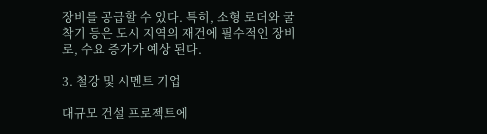장비를 공급할 수 있다. 특히, 소형 로더와 굴착기 등은 도시 지역의 재건에 필수적인 장비로, 수요 증가가 예상 된다.

3. 철강 및 시멘트 기업

대규모 건설 프로젝트에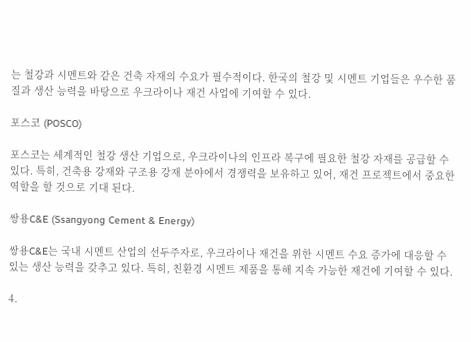는 철강과 시멘트와 같은 건축 자재의 수요가 필수적이다. 한국의 철강 및 시멘트 기업들은 우수한 품질과 생산 능력을 바탕으로 우크라이나 재건 사업에 기여할 수 있다.

포스코 (POSCO)

포스코는 세계적인 철강 생산 기업으로, 우크라이나의 인프라 복구에 필요한 철강 자재를 공급할 수 있다. 특히, 건축용 강재와 구조용 강재 분야에서 경쟁력을 보유하고 있어, 재건 프로젝트에서 중요한 역할을 할 것으로 기대 된다.

쌍용C&E (Ssangyong Cement & Energy)

쌍용C&E는 국내 시멘트 산업의 선두주자로, 우크라이나 재건을 위한 시멘트 수요 증가에 대응할 수 있는 생산 능력을 갖추고 있다. 특히, 친환경 시멘트 제품을 통해 지속 가능한 재건에 기여할 수 있다.

4.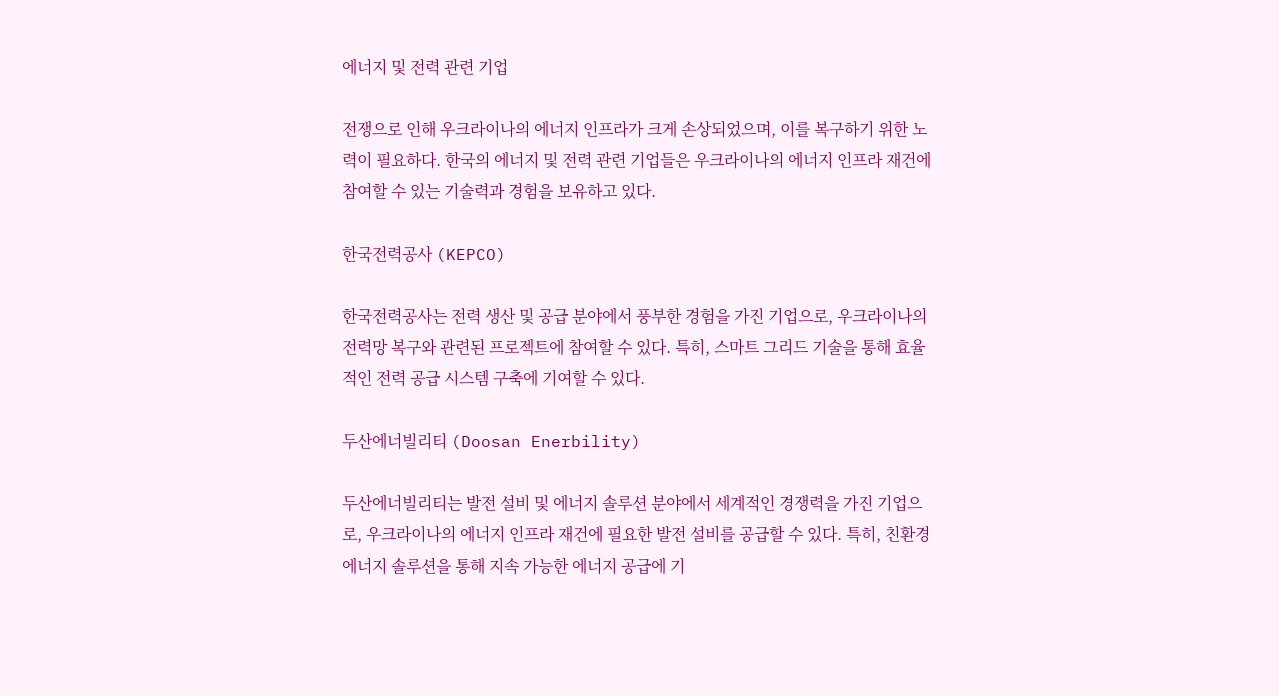에너지 및 전력 관련 기업

전쟁으로 인해 우크라이나의 에너지 인프라가 크게 손상되었으며, 이를 복구하기 위한 노력이 필요하다. 한국의 에너지 및 전력 관련 기업들은 우크라이나의 에너지 인프라 재건에 참여할 수 있는 기술력과 경험을 보유하고 있다.

한국전력공사 (KEPCO)

한국전력공사는 전력 생산 및 공급 분야에서 풍부한 경험을 가진 기업으로, 우크라이나의 전력망 복구와 관련된 프로젝트에 참여할 수 있다. 특히, 스마트 그리드 기술을 통해 효율적인 전력 공급 시스템 구축에 기여할 수 있다.

두산에너빌리티 (Doosan Enerbility)

두산에너빌리티는 발전 설비 및 에너지 솔루션 분야에서 세계적인 경쟁력을 가진 기업으로, 우크라이나의 에너지 인프라 재건에 필요한 발전 설비를 공급할 수 있다. 특히, 친환경 에너지 솔루션을 통해 지속 가능한 에너지 공급에 기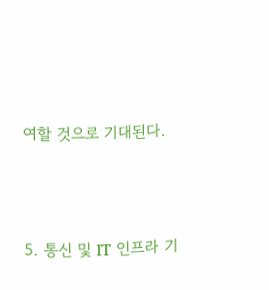여할 것으로 기대된다.



5. 통신 및 IT 인프라 기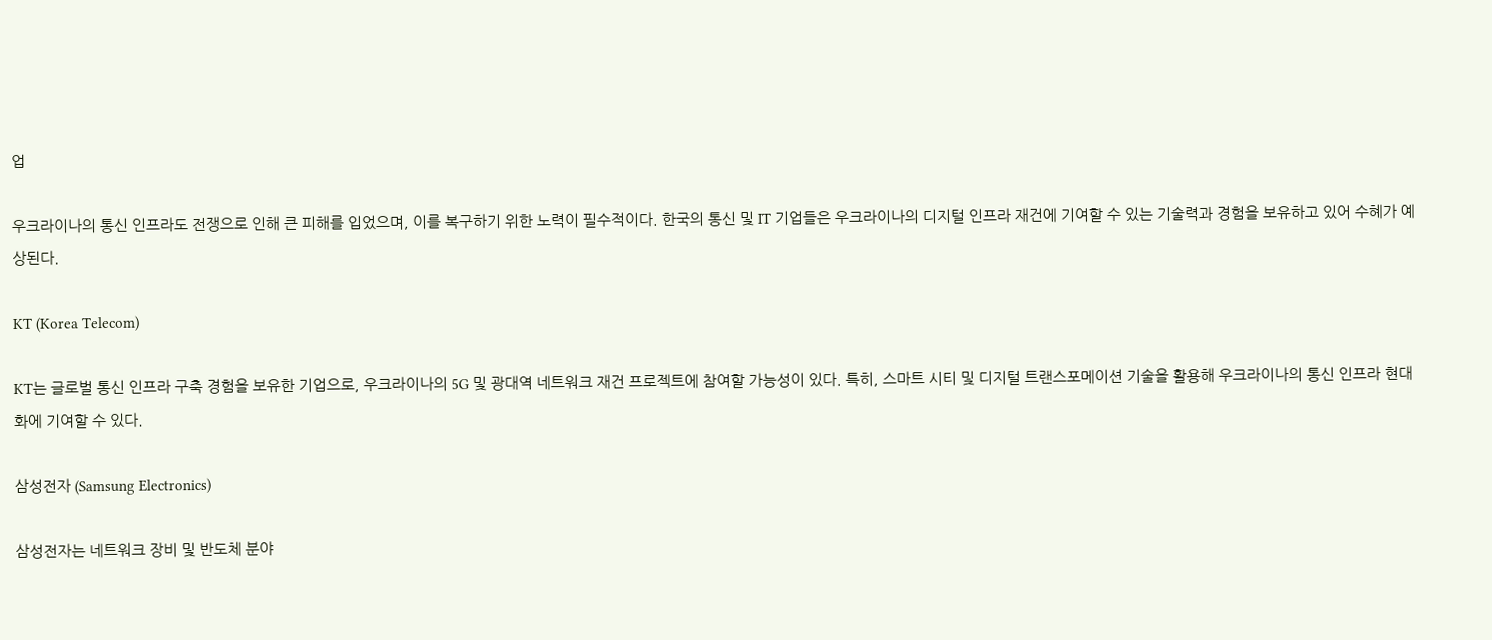업

우크라이나의 통신 인프라도 전쟁으로 인해 큰 피해를 입었으며, 이를 복구하기 위한 노력이 필수적이다. 한국의 통신 및 IT 기업들은 우크라이나의 디지털 인프라 재건에 기여할 수 있는 기술력과 경험을 보유하고 있어 수혜가 예상된다.

KT (Korea Telecom)

KT는 글로벌 통신 인프라 구축 경험을 보유한 기업으로, 우크라이나의 5G 및 광대역 네트워크 재건 프로젝트에 참여할 가능성이 있다. 특히, 스마트 시티 및 디지털 트랜스포메이션 기술을 활용해 우크라이나의 통신 인프라 현대화에 기여할 수 있다.

삼성전자 (Samsung Electronics)

삼성전자는 네트워크 장비 및 반도체 분야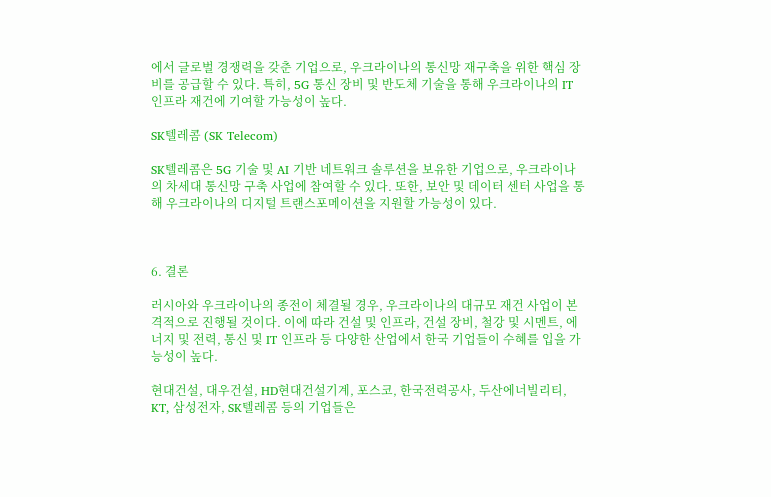에서 글로벌 경쟁력을 갖춘 기업으로, 우크라이나의 통신망 재구축을 위한 핵심 장비를 공급할 수 있다. 특히, 5G 통신 장비 및 반도체 기술을 통해 우크라이나의 IT 인프라 재건에 기여할 가능성이 높다.

SK텔레콤 (SK Telecom)

SK텔레콤은 5G 기술 및 AI 기반 네트워크 솔루션을 보유한 기업으로, 우크라이나의 차세대 통신망 구축 사업에 참여할 수 있다. 또한, 보안 및 데이터 센터 사업을 통해 우크라이나의 디지털 트랜스포메이션을 지원할 가능성이 있다.



6. 결론

러시아와 우크라이나의 종전이 체결될 경우, 우크라이나의 대규모 재건 사업이 본격적으로 진행될 것이다. 이에 따라 건설 및 인프라, 건설 장비, 철강 및 시멘트, 에너지 및 전력, 통신 및 IT 인프라 등 다양한 산업에서 한국 기업들이 수혜를 입을 가능성이 높다.

현대건설, 대우건설, HD현대건설기계, 포스코, 한국전력공사, 두산에너빌리티, KT, 삼성전자, SK텔레콤 등의 기업들은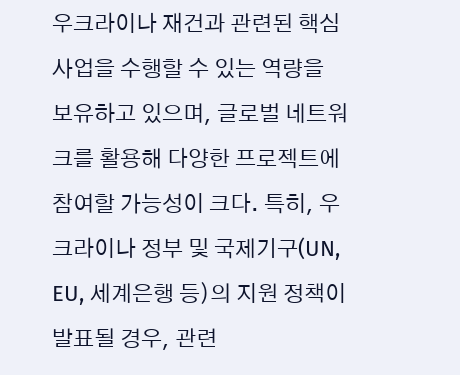우크라이나 재건과 관련된 핵심 사업을 수행할 수 있는 역량을 보유하고 있으며, 글로벌 네트워크를 활용해 다양한 프로젝트에 참여할 가능성이 크다. 특히, 우크라이나 정부 및 국제기구(UN, EU, 세계은행 등)의 지원 정책이 발표될 경우, 관련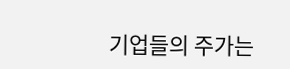기업들의 주가는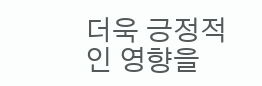더욱 긍정적인 영향을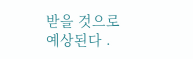받을 것으로 예상된다 .